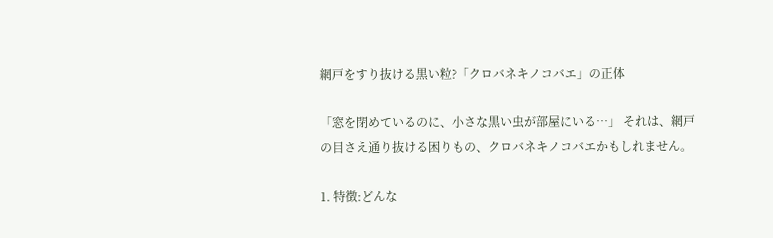網戸をすり抜ける黒い粒?「クロバネキノコバエ」の正体

「窓を閉めているのに、小さな黒い虫が部屋にいる…」 それは、網戸の目さえ通り抜ける困りもの、クロバネキノコバエかもしれません。

1. 特徴:どんな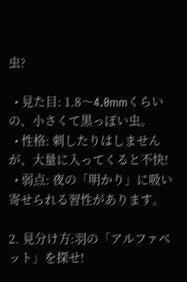虫?

  • 見た目: 1.8〜4.0mmくらいの、小さくて黒っぽい虫。
  • 性格: 刺したりはしませんが、大量に入ってくると不快!
  • 弱点: 夜の「明かり」に吸い寄せられる習性があります。

2. 見分け方:羽の「アルファベット」を探せ!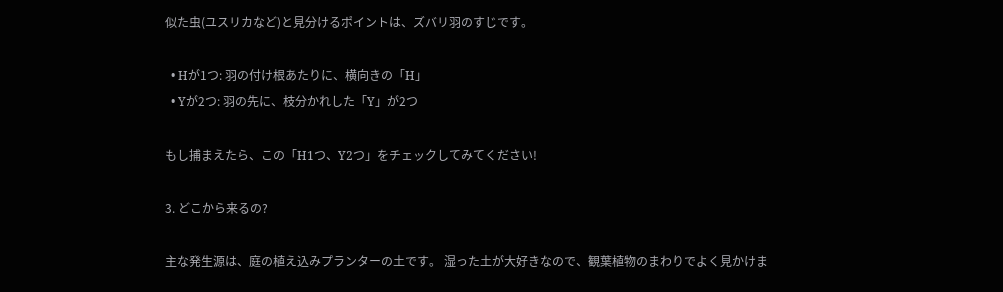似た虫(ユスリカなど)と見分けるポイントは、ズバリ羽のすじです。

  • Hが1つ: 羽の付け根あたりに、横向きの「H」
  • Yが2つ: 羽の先に、枝分かれした「Y」が2つ

もし捕まえたら、この「H1つ、Y2つ」をチェックしてみてください!

3. どこから来るの?

主な発生源は、庭の植え込みプランターの土です。 湿った土が大好きなので、観葉植物のまわりでよく見かけま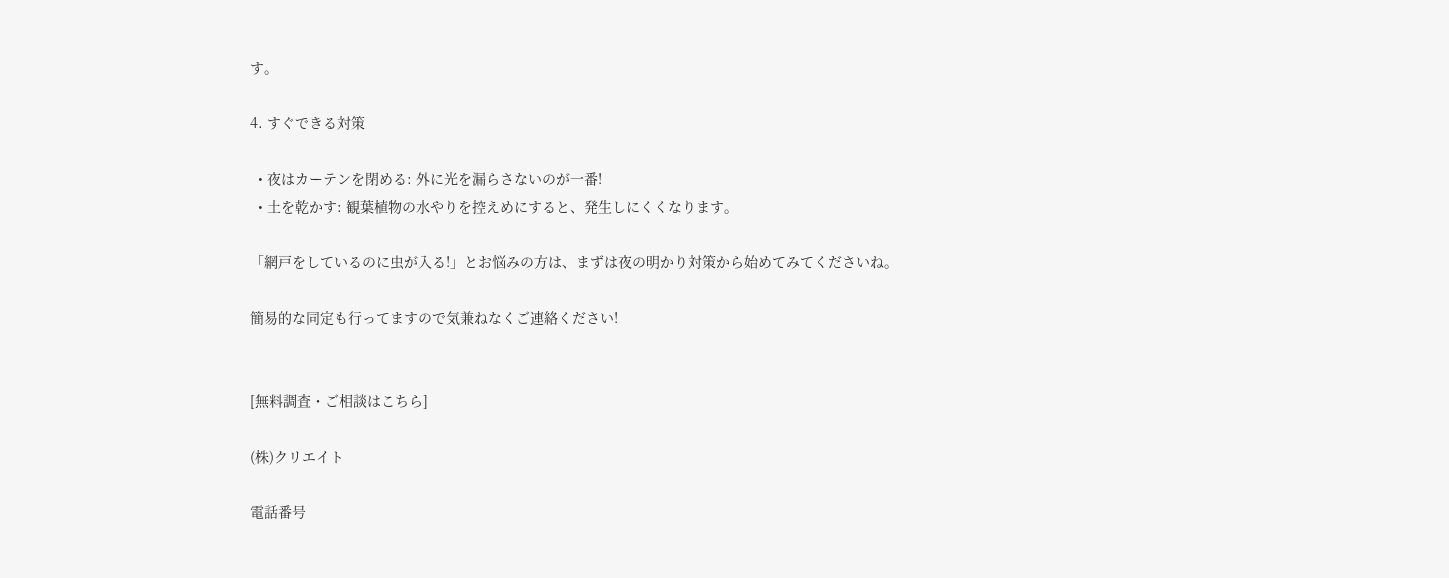す。

4. すぐできる対策

  • 夜はカーテンを閉める: 外に光を漏らさないのが一番!
  • 土を乾かす: 観葉植物の水やりを控えめにすると、発生しにくくなります。

「網戸をしているのに虫が入る!」とお悩みの方は、まずは夜の明かり対策から始めてみてくださいね。

簡易的な同定も行ってますので気兼ねなくご連絡ください!


[無料調査・ご相談はこちら]

(株)クリエイト

電話番号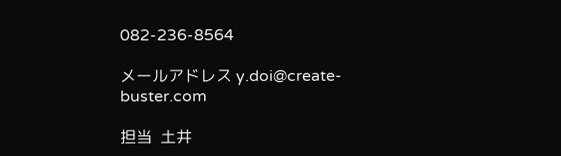082-236-8564

メールアドレス y.doi@create-buster.com

担当  土井